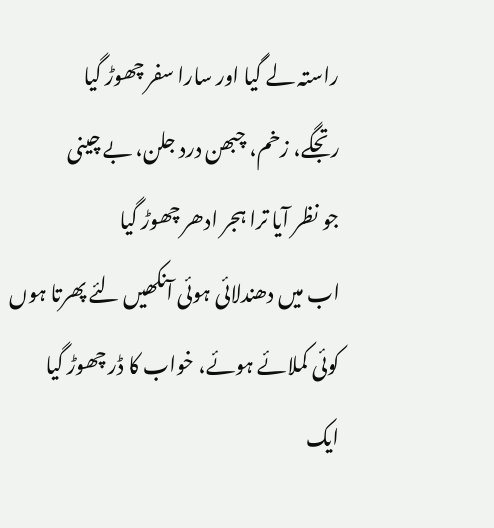راستہ لے گیا اور سارا سفر چھوڑ گیا
رتجگے، زخم، چبھن درد جلن، بے چینی
جو نظر آیا ترا ہجر ادھر چھوڑ گیا
اب میں دھندلائی ہوئی آنکھیں لئے پھرتا ہوں
کوئی کملائے ہوئے، خواب کا ڈر چھوڑ گیا
ایک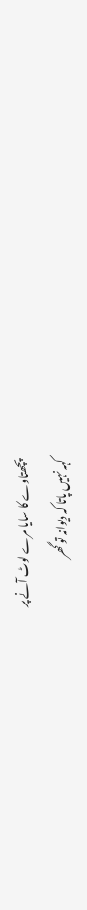پچھتاوے کا سایا مرے لوٹ آنے پر
کہہ نہیں پاتا کہ دیوانہ تو گھر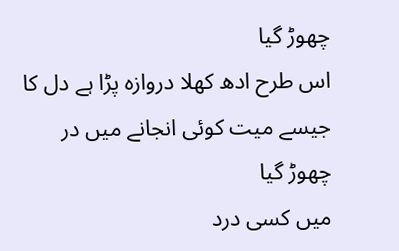چھوڑ گیا
اس طرح ادھ کھلا دروازہ پڑا ہے دل کا
جیسے میت کوئی انجانے میں در چھوڑ گیا
میں کسی درد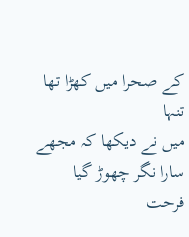کے صحرا میں کھڑا تھا تنہا
میں نے دیکھا کہ مجھے سارا نگر چھوڑ گیا
فرحت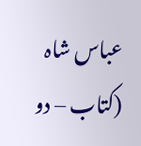عباس شاہ
(کتاب – دو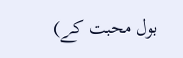بول محبت کے)